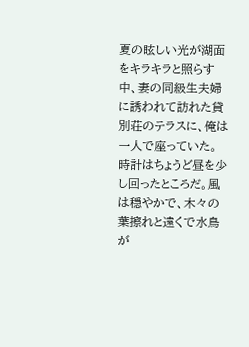夏の眩しい光が湖面をキラキラと照らす中、妻の同級生夫婦に誘われて訪れた貸別荘のテラスに、俺は一人で座っていた。時計はちょうど昼を少し回ったところだ。風は穏やかで、木々の葉擦れと遠くで水鳥が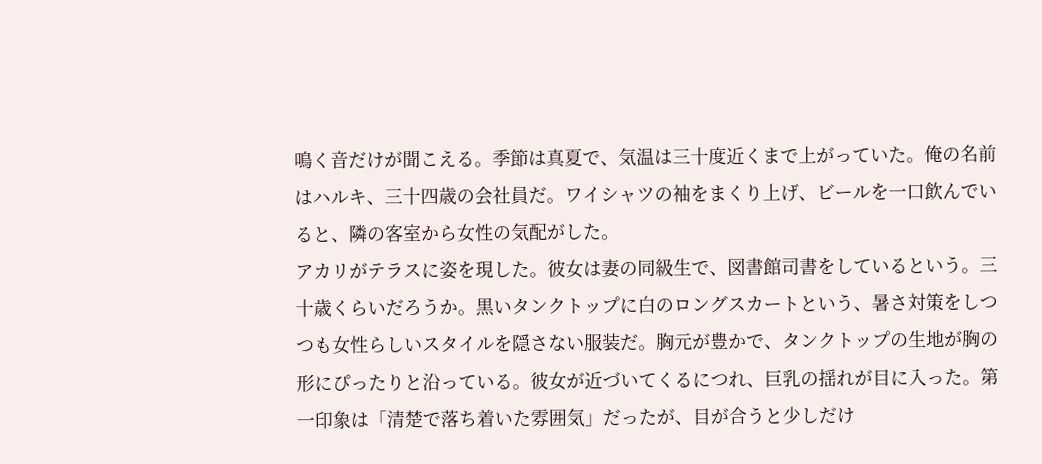鳴く音だけが聞こえる。季節は真夏で、気温は三十度近くまで上がっていた。俺の名前はハルキ、三十四歳の会社員だ。ワイシャツの袖をまくり上げ、ビールを一口飲んでいると、隣の客室から女性の気配がした。
アカリがテラスに姿を現した。彼女は妻の同級生で、図書館司書をしているという。三十歳くらいだろうか。黒いタンクトップに白のロングスカートという、暑さ対策をしつつも女性らしいスタイルを隠さない服装だ。胸元が豊かで、タンクトップの生地が胸の形にぴったりと沿っている。彼女が近づいてくるにつれ、巨乳の揺れが目に入った。第一印象は「清楚で落ち着いた雰囲気」だったが、目が合うと少しだけ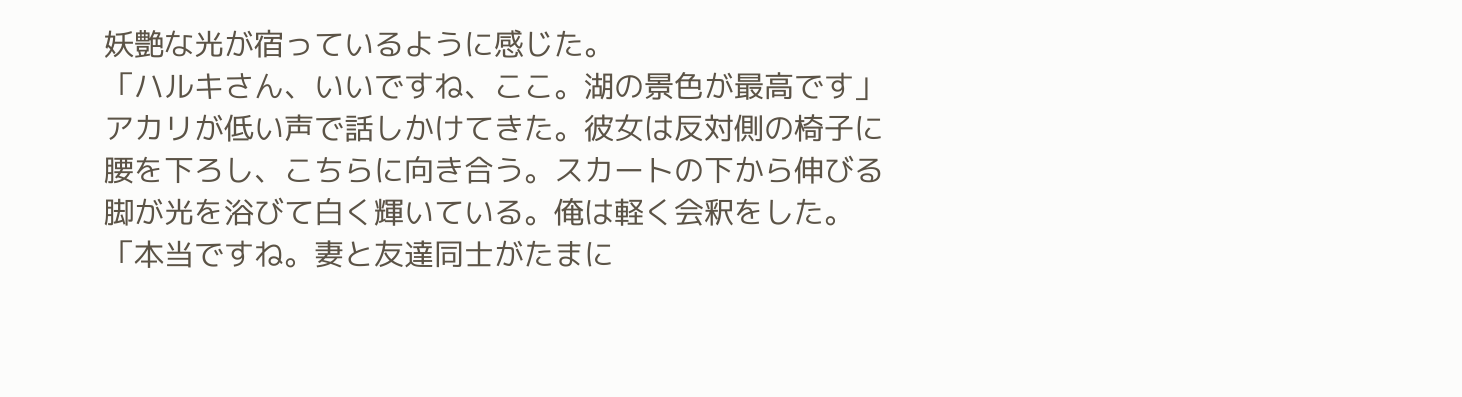妖艶な光が宿っているように感じた。
「ハルキさん、いいですね、ここ。湖の景色が最高です」 アカリが低い声で話しかけてきた。彼女は反対側の椅子に腰を下ろし、こちらに向き合う。スカートの下から伸びる脚が光を浴びて白く輝いている。俺は軽く会釈をした。
「本当ですね。妻と友達同士がたまに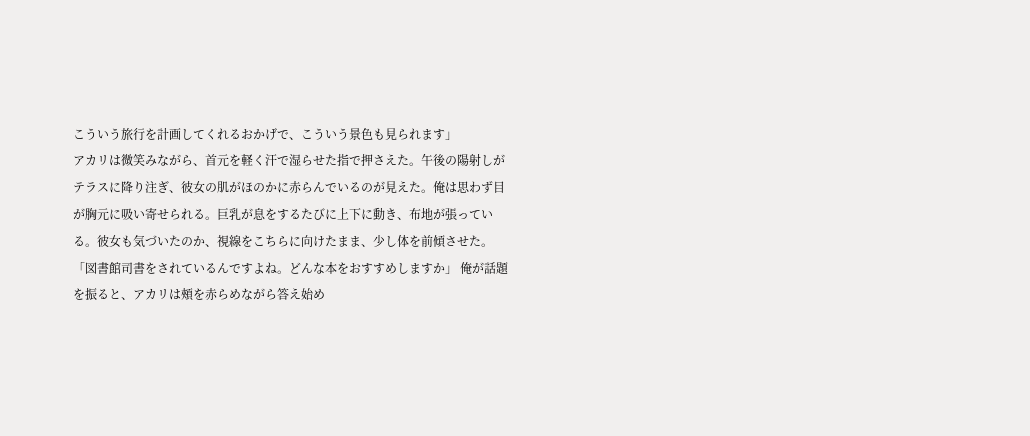こういう旅行を計画してくれるおかげで、こういう景色も見られます」
アカリは微笑みながら、首元を軽く汗で湿らせた指で押さえた。午後の陽射しがテラスに降り注ぎ、彼女の肌がほのかに赤らんでいるのが見えた。俺は思わず目が胸元に吸い寄せられる。巨乳が息をするたびに上下に動き、布地が張っている。彼女も気づいたのか、視線をこちらに向けたまま、少し体を前傾させた。
「図書館司書をされているんですよね。どんな本をおすすめしますか」 俺が話題を振ると、アカリは頰を赤らめながら答え始め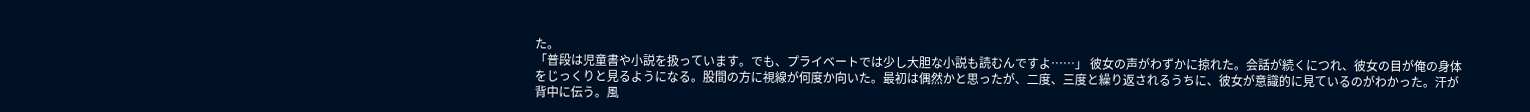た。
「普段は児童書や小説を扱っています。でも、プライベートでは少し大胆な小説も読むんですよ……」 彼女の声がわずかに掠れた。会話が続くにつれ、彼女の目が俺の身体をじっくりと見るようになる。股間の方に視線が何度か向いた。最初は偶然かと思ったが、二度、三度と繰り返されるうちに、彼女が意識的に見ているのがわかった。汗が背中に伝う。風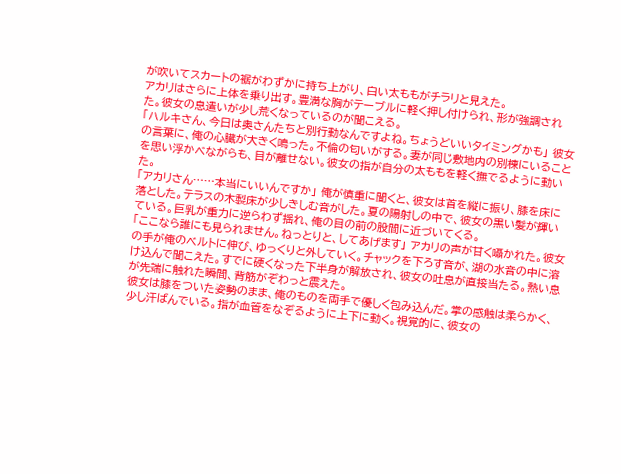が吹いてスカートの裾がわずかに持ち上がり、白い太ももがチラリと見えた。
アカリはさらに上体を乗り出す。豊満な胸がテーブルに軽く押し付けられ、形が強調された。彼女の息遣いが少し荒くなっているのが聞こえる。
「ハルキさん、今日は奥さんたちと別行動なんですよね。ちょうどいいタイミングかも」 彼女の言葉に、俺の心臓が大きく鳴った。不倫の匂いがする。妻が同じ敷地内の別棟にいることを思い浮かべながらも、目が離せない。彼女の指が自分の太ももを軽く撫でるように動いた。
「アカリさん……本当にいいんですか」 俺が慎重に聞くと、彼女は首を縦に振り、膝を床に落とした。テラスの木製床が少しきしむ音がした。夏の陽射しの中で、彼女の黒い髪が輝いている。巨乳が重力に逆らわず揺れ、俺の目の前の股間に近づいてくる。
「ここなら誰にも見られません。ねっとりと、してあげます」 アカリの声が甘く囁かれた。彼女の手が俺のベルトに伸び、ゆっくりと外していく。チャックを下ろす音が、湖の水音の中に溶け込んで聞こえた。すでに硬くなった下半身が解放され、彼女の吐息が直接当たる。熱い息が先端に触れた瞬間、背筋がぞわっと震えた。
彼女は膝をついた姿勢のまま、俺のものを両手で優しく包み込んだ。掌の感触は柔らかく、少し汗ばんでいる。指が血管をなぞるように上下に動く。視覚的に、彼女の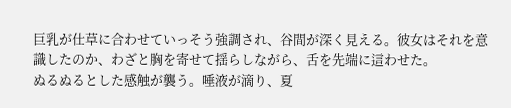巨乳が仕草に合わせていっそう強調され、谷間が深く見える。彼女はそれを意識したのか、わざと胸を寄せて揺らしながら、舌を先端に這わせた。
ぬるぬるとした感触が襲う。唾液が滴り、夏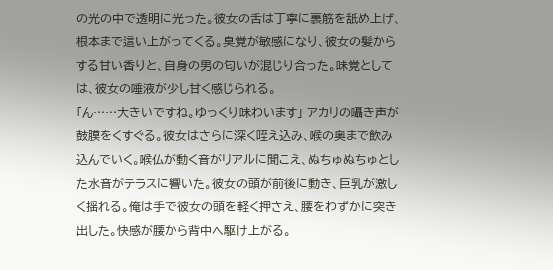の光の中で透明に光った。彼女の舌は丁寧に裏筋を舐め上げ、根本まで這い上がってくる。臭覚が敏感になり、彼女の髪からする甘い香りと、自身の男の匂いが混じり合った。味覚としては、彼女の唾液が少し甘く感じられる。
「ん……大きいですね。ゆっくり味わいます」 アカリの囁き声が鼓膜をくすぐる。彼女はさらに深く咥え込み、喉の奥まで飲み込んでいく。喉仏が動く音がリアルに聞こえ、ぬちゅぬちゅとした水音がテラスに響いた。彼女の頭が前後に動き、巨乳が激しく揺れる。俺は手で彼女の頭を軽く押さえ、腰をわずかに突き出した。快感が腰から背中へ駆け上がる。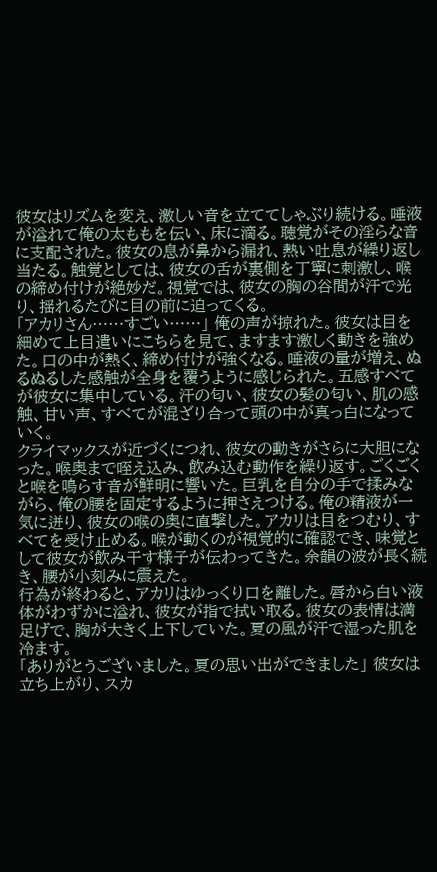彼女はリズムを変え、激しい音を立ててしゃぶり続ける。唾液が溢れて俺の太ももを伝い、床に滴る。聴覚がその淫らな音に支配された。彼女の息が鼻から漏れ、熱い吐息が繰り返し当たる。触覚としては、彼女の舌が裏側を丁寧に刺激し、喉の締め付けが絶妙だ。視覚では、彼女の胸の谷間が汗で光り、揺れるたびに目の前に迫ってくる。
「アカリさん……すごい……」 俺の声が掠れた。彼女は目を細めて上目遣いにこちらを見て、ますます激しく動きを強めた。口の中が熱く、締め付けが強くなる。唾液の量が増え、ぬるぬるした感触が全身を覆うように感じられた。五感すべてが彼女に集中している。汗の匂い、彼女の髪の匂い、肌の感触、甘い声、すべてが混ざり合って頭の中が真っ白になっていく。
クライマックスが近づくにつれ、彼女の動きがさらに大胆になった。喉奥まで咥え込み、飲み込む動作を繰り返す。ごくごくと喉を鳴らす音が鮮明に響いた。巨乳を自分の手で揉みながら、俺の腰を固定するように押さえつける。俺の精液が一気に迸り、彼女の喉の奥に直撃した。アカリは目をつむり、すべてを受け止める。喉が動くのが視覚的に確認でき、味覚として彼女が飲み干す様子が伝わってきた。余韻の波が長く続き、腰が小刻みに震えた。
行為が終わると、アカリはゆっくり口を離した。唇から白い液体がわずかに溢れ、彼女が指で拭い取る。彼女の表情は満足げで、胸が大きく上下していた。夏の風が汗で湿った肌を冷ます。
「ありがとうございました。夏の思い出ができました」 彼女は立ち上がり、スカ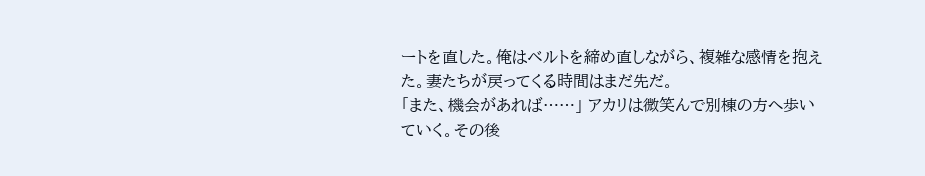ートを直した。俺はベルトを締め直しながら、複雑な感情を抱えた。妻たちが戻ってくる時間はまだ先だ。
「また、機会があれば……」 アカリは微笑んで別棟の方へ歩いていく。その後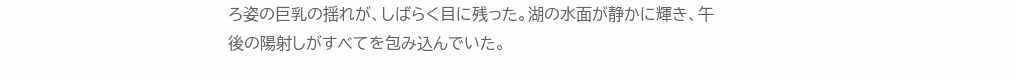ろ姿の巨乳の揺れが、しばらく目に残った。湖の水面が静かに輝き、午後の陽射しがすべてを包み込んでいた。